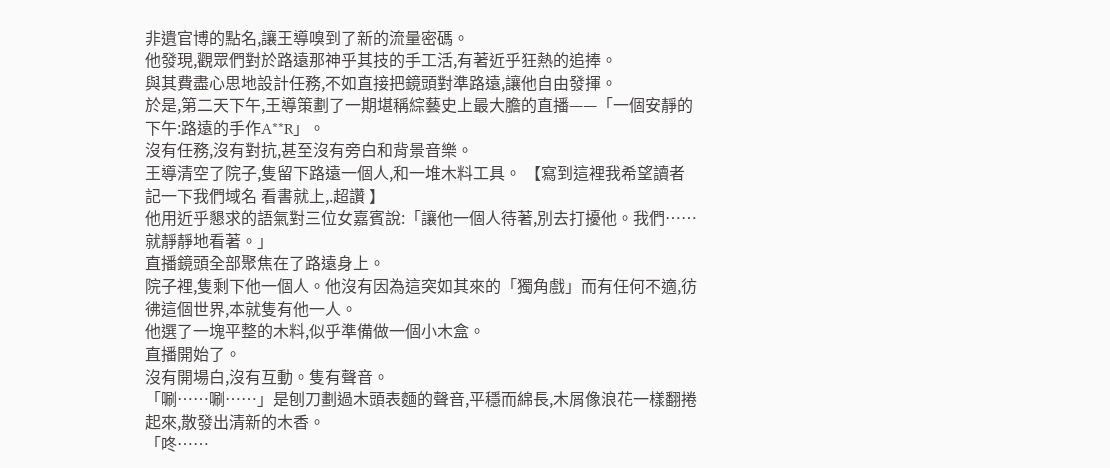非遺官博的點名,讓王導嗅到了新的流量密碼。
他發現,觀眾們對於路遠那神乎其技的手工活,有著近乎狂熱的追捧。
與其費盡心思地設計任務,不如直接把鏡頭對準路遠,讓他自由發揮。
於是,第二天下午,王導策劃了一期堪稱綜藝史上最大膽的直播——「一個安靜的下午:路遠的手作A**R」。
沒有任務,沒有對抗,甚至沒有旁白和背景音樂。
王導清空了院子,隻留下路遠一個人,和一堆木料工具。 【寫到這裡我希望讀者記一下我們域名 看書就上,.超讚 】
他用近乎懇求的語氣對三位女嘉賓說:「讓他一個人待著,別去打擾他。我們……就靜靜地看著。」
直播鏡頭全部聚焦在了路遠身上。
院子裡,隻剩下他一個人。他沒有因為這突如其來的「獨角戲」而有任何不適,彷彿這個世界,本就隻有他一人。
他選了一塊平整的木料,似乎準備做一個小木盒。
直播開始了。
沒有開場白,沒有互動。隻有聲音。
「唰……唰……」是刨刀劃過木頭表麵的聲音,平穩而綿長,木屑像浪花一樣翻捲起來,散發出清新的木香。
「咚……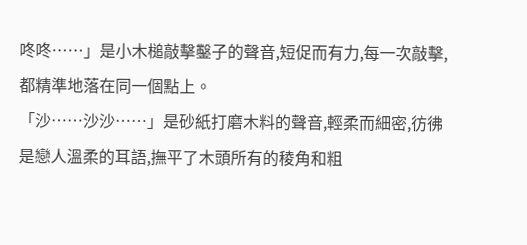咚咚……」是小木槌敲擊鑿子的聲音,短促而有力,每一次敲擊,都精準地落在同一個點上。
「沙……沙沙……」是砂紙打磨木料的聲音,輕柔而細密,彷彿是戀人溫柔的耳語,撫平了木頭所有的稜角和粗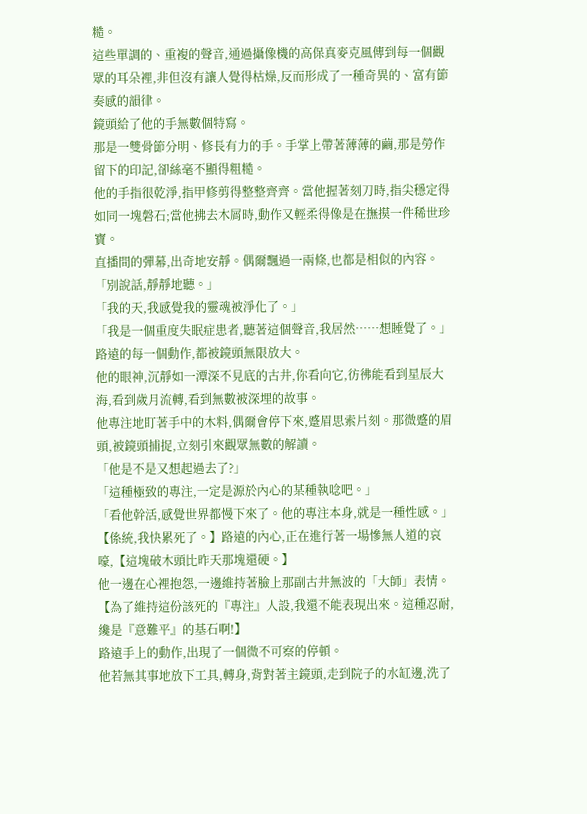糙。
這些單調的、重複的聲音,通過攝像機的高保真麥克風傳到每一個觀眾的耳朵裡,非但沒有讓人覺得枯燥,反而形成了一種奇異的、富有節奏感的韻律。
鏡頭給了他的手無數個特寫。
那是一雙骨節分明、修長有力的手。手掌上帶著薄薄的繭,那是勞作留下的印記,卻絲毫不顯得粗糙。
他的手指很乾淨,指甲修剪得整整齊齊。當他握著刻刀時,指尖穩定得如同一塊磐石;當他拂去木屑時,動作又輕柔得像是在撫摸一件稀世珍寶。
直播間的彈幕,出奇地安靜。偶爾飄過一兩條,也都是相似的內容。
「別說話,靜靜地聽。」
「我的天,我感覺我的靈魂被淨化了。」
「我是一個重度失眠症患者,聽著這個聲音,我居然……想睡覺了。」
路遠的每一個動作,都被鏡頭無限放大。
他的眼神,沉靜如一潭深不見底的古井,你看向它,彷彿能看到星辰大海,看到歲月流轉,看到無數被深埋的故事。
他專注地盯著手中的木料,偶爾會停下來,蹙眉思索片刻。那微蹙的眉頭,被鏡頭捕捉,立刻引來觀眾無數的解讀。
「他是不是又想起過去了?」
「這種極致的專注,一定是源於內心的某種執唸吧。」
「看他幹活,感覺世界都慢下來了。他的專注本身,就是一種性感。」
【係統,我快累死了。】路遠的內心,正在進行著一場慘無人道的哀嚎,【這塊破木頭比昨天那塊還硬。】
他一邊在心裡抱怨,一邊維持著臉上那副古井無波的「大師」表情。
【為了維持這份該死的『專注』人設,我還不能表現出來。這種忍耐,纔是『意難平』的基石啊!】
路遠手上的動作,出現了一個微不可察的停頓。
他若無其事地放下工具,轉身,背對著主鏡頭,走到院子的水缸邊,洗了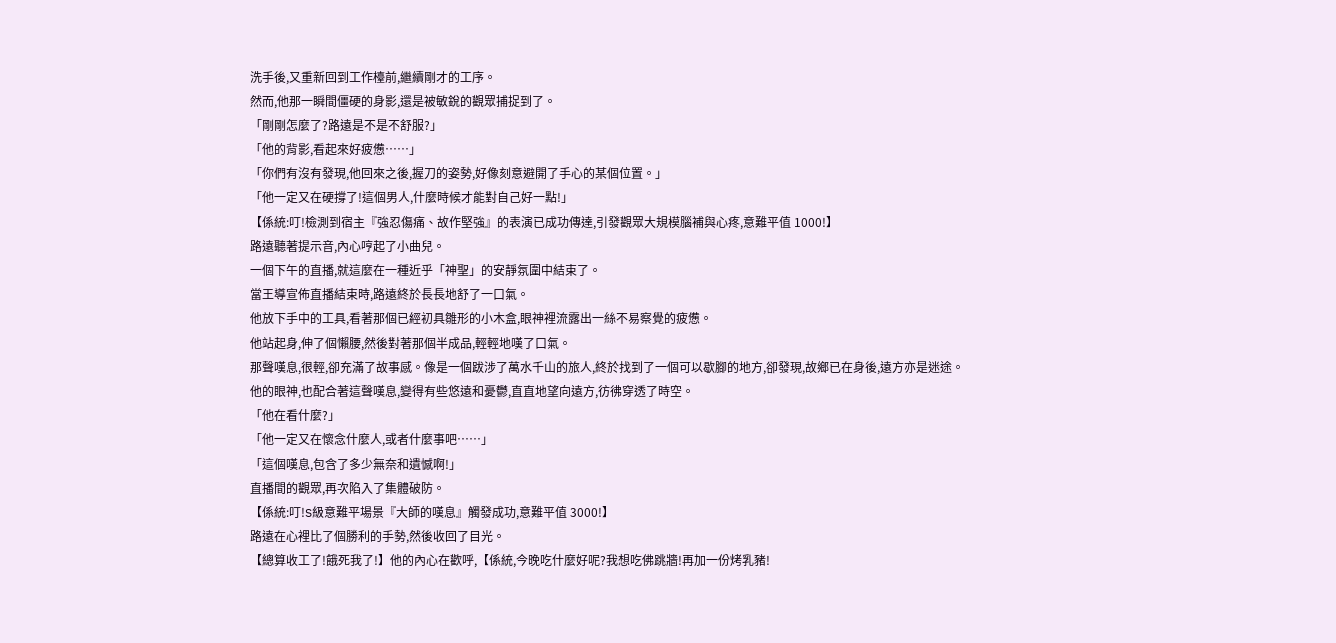洗手後,又重新回到工作檯前,繼續剛才的工序。
然而,他那一瞬間僵硬的身影,還是被敏銳的觀眾捕捉到了。
「剛剛怎麼了?路遠是不是不舒服?」
「他的背影,看起來好疲憊……」
「你們有沒有發現,他回來之後,握刀的姿勢,好像刻意避開了手心的某個位置。」
「他一定又在硬撐了!這個男人,什麼時候才能對自己好一點!」
【係統:叮!檢測到宿主『強忍傷痛、故作堅強』的表演已成功傳達,引發觀眾大規模腦補與心疼,意難平值 1000!】
路遠聽著提示音,內心哼起了小曲兒。
一個下午的直播,就這麼在一種近乎「神聖」的安靜氛圍中結束了。
當王導宣佈直播結束時,路遠終於長長地舒了一口氣。
他放下手中的工具,看著那個已經初具雛形的小木盒,眼神裡流露出一絲不易察覺的疲憊。
他站起身,伸了個懶腰,然後對著那個半成品,輕輕地嘆了口氣。
那聲嘆息,很輕,卻充滿了故事感。像是一個跋涉了萬水千山的旅人,終於找到了一個可以歇腳的地方,卻發現,故鄉已在身後,遠方亦是迷途。
他的眼神,也配合著這聲嘆息,變得有些悠遠和憂鬱,直直地望向遠方,彷彿穿透了時空。
「他在看什麼?」
「他一定又在懷念什麼人,或者什麼事吧……」
「這個嘆息,包含了多少無奈和遺憾啊!」
直播間的觀眾,再次陷入了集體破防。
【係統:叮!S級意難平場景『大師的嘆息』觸發成功,意難平值 3000!】
路遠在心裡比了個勝利的手勢,然後收回了目光。
【總算收工了!餓死我了!】他的內心在歡呼,【係統,今晚吃什麼好呢?我想吃佛跳牆!再加一份烤乳豬!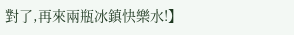對了,再來兩瓶冰鎮快樂水!】